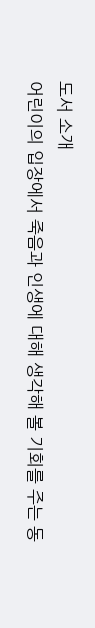도서 소개
어린이의 입장에서 죽음과 인생에 대해 생각해 볼 기회를 주는 동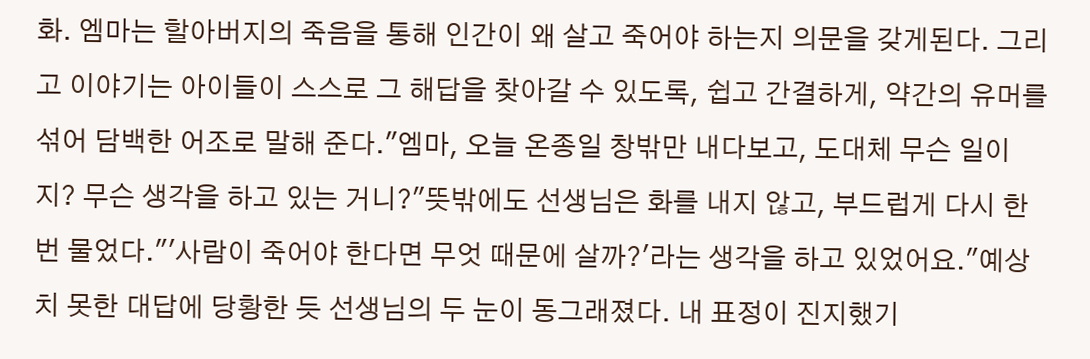화. 엠마는 할아버지의 죽음을 통해 인간이 왜 살고 죽어야 하는지 의문을 갖게된다. 그리고 이야기는 아이들이 스스로 그 해답을 찾아갈 수 있도록, 쉽고 간결하게, 약간의 유머를 섞어 담백한 어조로 말해 준다."엠마, 오늘 온종일 창밖만 내다보고, 도대체 무슨 일이지? 무슨 생각을 하고 있는 거니?"뜻밖에도 선생님은 화를 내지 않고, 부드럽게 다시 한 번 물었다."'사람이 죽어야 한다면 무엇 때문에 살까?'라는 생각을 하고 있었어요."예상치 못한 대답에 당황한 듯 선생님의 두 눈이 동그래졌다. 내 표정이 진지했기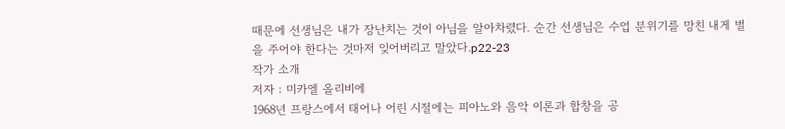때문에 선생님은 내가 장난치는 것이 아님을 알아차렸다. 순간 선생님은 수업 분위기를 망친 내게 벌을 주어야 한다는 것마저 잊어버리고 말았다.p22-23
작가 소개
저자 : 미카엘 올리비에
1968년 프랑스에서 태어나 어린 시절에는 피아노와 음악 이론과 합창을 공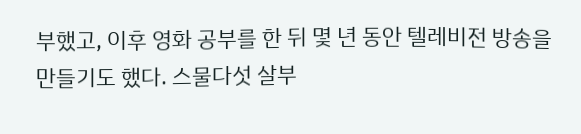부했고, 이후 영화 공부를 한 뒤 몇 년 동안 텔레비전 방송을 만들기도 했다. 스물다섯 살부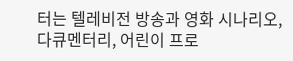터는 텔레비전 방송과 영화 시나리오, 다큐멘터리, 어린이 프로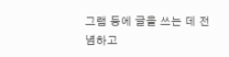그램 등에 글을 쓰는 데 전념하고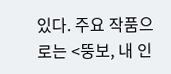있다. 주요 작품으로는 <뚱보, 내 인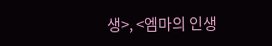생>, <엠마의 인생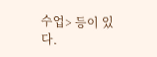수업> 등이 있다.